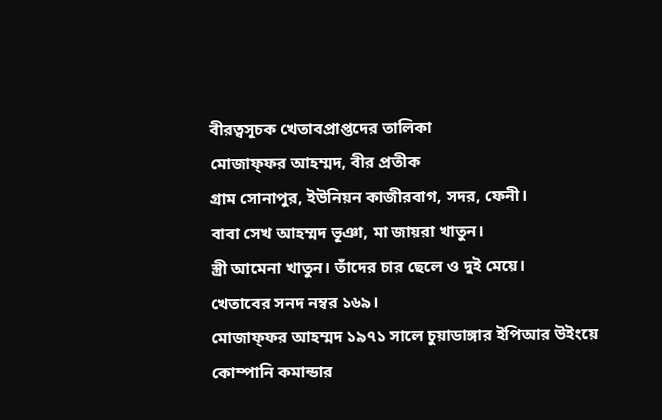বীরত্বসূচক খেতাবপ্রাপ্তদের তালিকা
মোজাফ্ফর আহম্মদ, বীর প্রতীক
গ্রাম সোনাপুর, ইউনিয়ন কাজীরবাগ, সদর, ফেনী।
বাবা সেখ আহম্মদ ভূঞা, মা জায়রা খাতুন।
স্ত্রী আমেনা খাতুন। তাঁদের চার ছেলে ও দুই মেয়ে।
খেতাবের সনদ নম্বর ১৬৯।
মোজাফ্ফর আহম্মদ ১৯৭১ সালে চুয়াডাঙ্গার ইপিআর উইংয়ে কোম্পানি কমান্ডার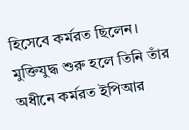হিসেবে কর্মরত ছিলেন। মুক্তিযুদ্ধ শুরু হলে তিনি তাঁর অধীনে কর্মরত ইপিআর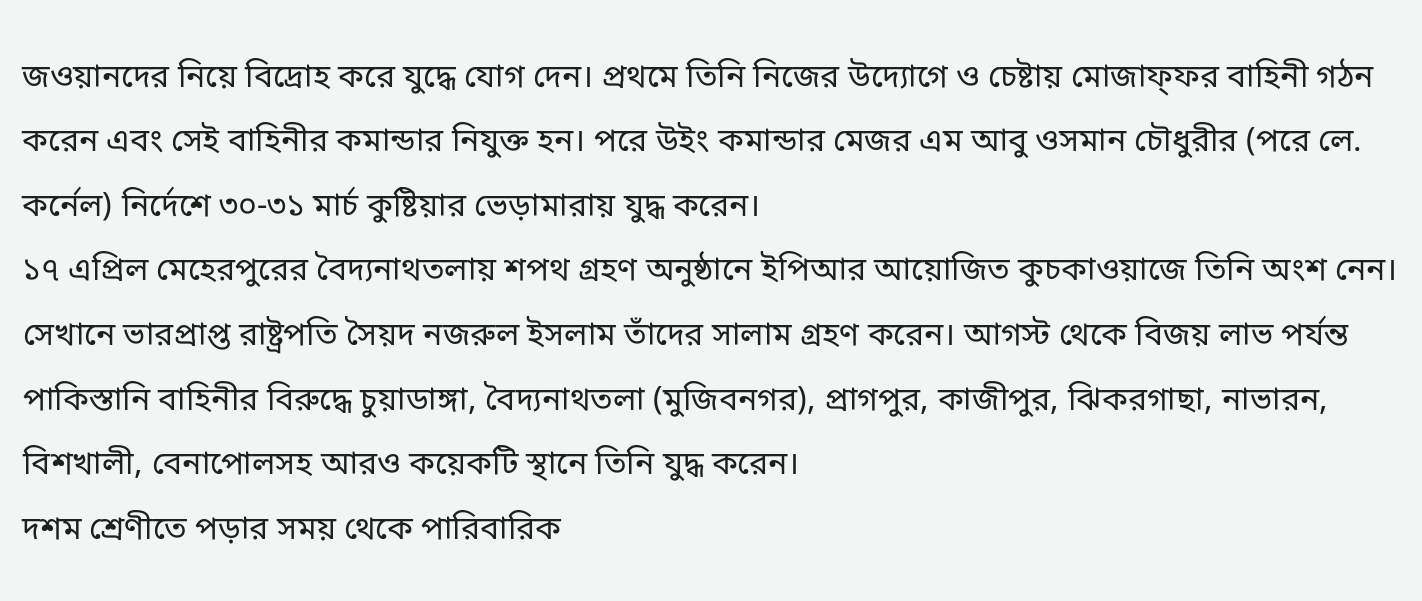জওয়ানদের নিয়ে বিদ্রোহ করে যুদ্ধে যোগ দেন। প্রথমে তিনি নিজের উদ্যোগে ও চেষ্টায় মোজাফ্ফর বাহিনী গঠন করেন এবং সেই বাহিনীর কমান্ডার নিযুক্ত হন। পরে উইং কমান্ডার মেজর এম আবু ওসমান চৌধুরীর (পরে লে. কর্নেল) নির্দেশে ৩০-৩১ মার্চ কুষ্টিয়ার ভেড়ামারায় যুদ্ধ করেন।
১৭ এপ্রিল মেহেরপুরের বৈদ্যনাথতলায় শপথ গ্রহণ অনুষ্ঠানে ইপিআর আয়োজিত কুচকাওয়াজে তিনি অংশ নেন। সেখানে ভারপ্রাপ্ত রাষ্ট্রপতি সৈয়দ নজরুল ইসলাম তাঁদের সালাম গ্রহণ করেন। আগস্ট থেকে বিজয় লাভ পর্যন্ত পাকিস্তানি বাহিনীর বিরুদ্ধে চুয়াডাঙ্গা, বৈদ্যনাথতলা (মুজিবনগর), প্রাগপুর, কাজীপুর, ঝিকরগাছা, নাভারন, বিশখালী, বেনাপোলসহ আরও কয়েকটি স্থানে তিনি যুদ্ধ করেন।
দশম শ্রেণীতে পড়ার সময় থেকে পারিবারিক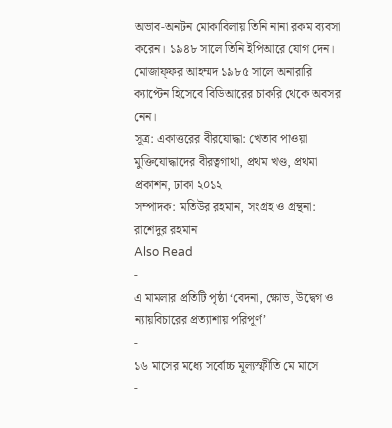অভাব-অনটন মোকাবিলায় তিনি নানা রকম ব্যবসা করেন। ১৯৪৮ সালে তিনি ইপিআরে যোগ দেন।
মোজাফ্ফর আহম্মদ ১৯৮৫ সালে অনারারি ক্যাপ্টেন হিসেবে বিডিআরের চাকরি থেকে অবসর নেন।
সূত্র: একাত্তরের বীরযোদ্ধা: খেতাব পাওয়া মুক্তিযোদ্ধাদের বীরত্বগাথা, প্রথম খণ্ড, প্রথমা প্রকাশন, ঢাকা ২০১২
সম্পাদক: মতিউর রহমান, সংগ্রহ ও গ্রন্থনা: রাশেদুর রহমান
Also Read
-
এ মামলার প্রতিটি পৃষ্ঠা ‘বেদনা, ক্ষোভ, উদ্বেগ ও ন্যায়বিচারের প্রত্যাশায় পরিপূর্ণ’
-
১৬ মাসের মধ্যে সর্বোচ্চ মূল্যস্ফীতি মে মাসে
-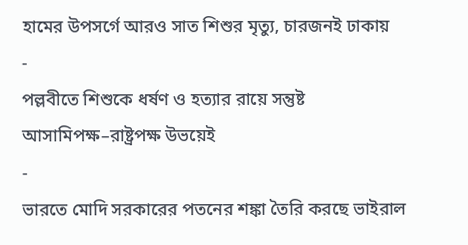হামের উপসর্গে আরও সাত শিশুর মৃত্যু, চারজনই ঢাকায়
-
পল্লবীতে শিশুকে ধর্ষণ ও হত্যার রায়ে সন্তুষ্ট আসামিপক্ষ–রাষ্ট্রপক্ষ উভয়েই
-
ভারতে মোদি সরকারের পতনের শঙ্কা তৈরি করছে ভাইরাল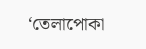‘তেলাপোকা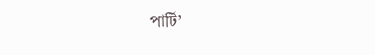পার্টি’